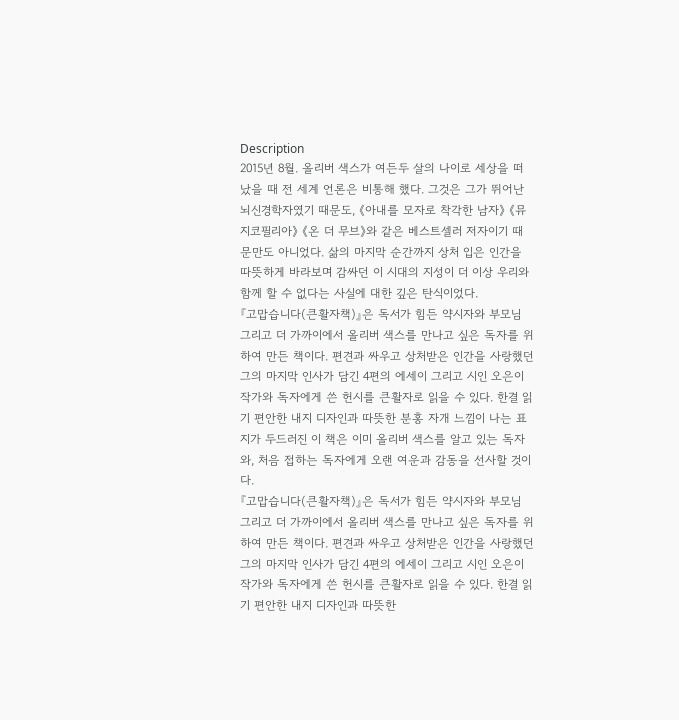Description
2015년 8월. 올리버 색스가 여든두 살의 나이로 세상을 떠났을 때 전 세계 언론은 비통해 했다. 그것은 그가 뛰어난 뇌신경학자였기 때문도, 《아내를 모자로 착각한 남자》 《뮤지코필리아》 《온 더 무브》와 같은 베스트셀러 저자이기 때문만도 아니었다. 삶의 마지막 순간까지 상처 입은 인간을 따뜻하게 바라보며 감싸던 이 시대의 지성이 더 이상 우리와 함께 할 수 없다는 사실에 대한 깊은 탄식이었다.
『고맙습니다(큰활자책)』은 독서가 힘든 약시자와 부모님 그리고 더 가까이에서 올리버 색스를 만나고 싶은 독자를 위하여 만든 책이다. 편견과 싸우고 상처받은 인간을 사랑했던 그의 마지막 인사가 담긴 4편의 에세이 그리고 시인 오은이 작가와 독자에게 쓴 헌시를 큰활자로 읽을 수 있다. 한결 읽기 편안한 내지 디자인과 따뜻한 분홍 자개 느낌이 나는 표지가 두드러진 이 책은 이미 올리버 색스를 알고 있는 독자와, 처음 접하는 독자에게 오랜 여운과 감동을 선사할 것이다.
『고맙습니다(큰활자책)』은 독서가 힘든 약시자와 부모님 그리고 더 가까이에서 올리버 색스를 만나고 싶은 독자를 위하여 만든 책이다. 편견과 싸우고 상처받은 인간을 사랑했던 그의 마지막 인사가 담긴 4편의 에세이 그리고 시인 오은이 작가와 독자에게 쓴 헌시를 큰활자로 읽을 수 있다. 한결 읽기 편안한 내지 디자인과 따뜻한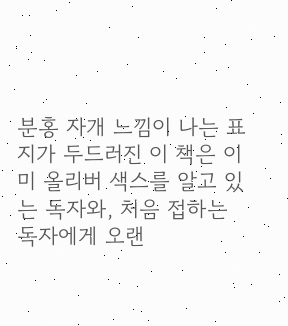분홍 자개 느낌이 나는 표지가 두드러진 이 책은 이미 올리버 색스를 알고 있는 독자와, 처음 접하는 독자에게 오랜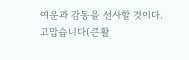여운과 감동을 선사할 것이다.
고맙습니다(큰활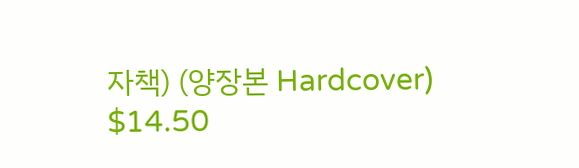자책) (양장본 Hardcover)
$14.50